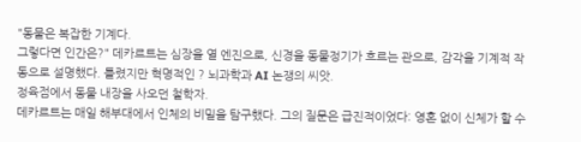"동물은 복잡한 기계다.
그렇다면 인간은?" 데카르트는 심장을 열 엔진으로, 신경을 동물정기가 흐르는 관으로, 감각을 기계적 작동으로 설명했다. 틀렸지만 혁명적인 ? 뇌과학과 AI 논쟁의 씨앗.
정육점에서 동물 내장을 사오던 철학자.
데카르트는 매일 해부대에서 인체의 비밀을 탐구했다. 그의 질문은 급진적이었다: 영혼 없이 신체가 할 수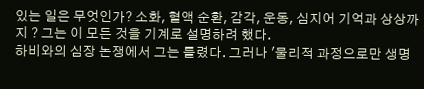있는 일은 무엇인가? 소화, 혈액 순환, 감각, 운동, 심지어 기억과 상상까지 ? 그는 이 모든 것을 기계로 설명하려 했다.
하비와의 심장 논쟁에서 그는 틀렸다. 그러나 '물리적 과정으로만 생명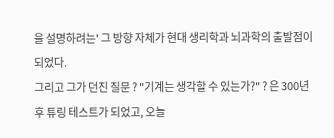을 설명하려는' 그 방향 자체가 현대 생리학과 뇌과학의 출발점이 되었다.
그리고 그가 던진 질문 ? "기계는 생각할 수 있는가?" ? 은 300년 후 튜링 테스트가 되었고, 오늘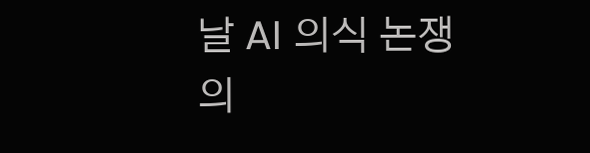날 AI 의식 논쟁의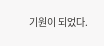기원이 되었다.